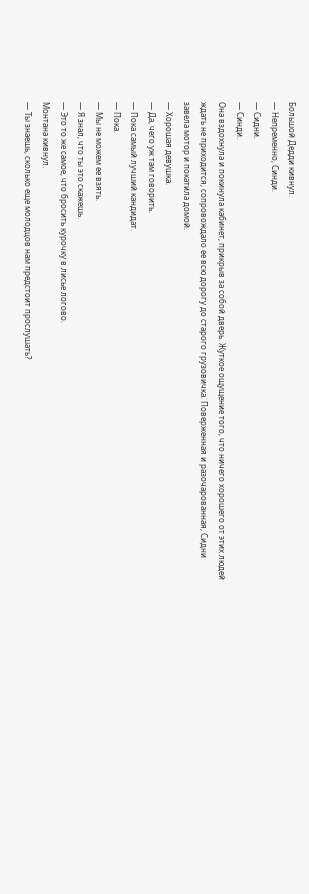Большой Дедди кивнул.
— Непременно, Синди.
— Сидни.
— Синди.
Она вздохнула и покинула кабинет, прикрыв за собой дверь. Жуткое ощущение того, что ничего хорошего от этих людей ждать не приходится, сопровождало ее всю дорогу до старого грузовичка. Поверженная и разочарованная, Сидни завела мотор и покатила домой.
— Хорошая девушка.
— Да, чего уж там говорить.
— Пока самый лучший кандидат.
— Пока.
— Мы не можем ее взять.
— Я знал, что ты это скажешь.
— Это то же самое, что бросить курочку в лисье логово.
Монтана кивнул.
— Ты знаешь, сколько еще молодцов нам предстоит прослушать?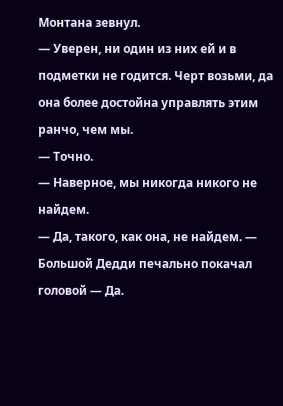Монтана зевнул.
— Уверен, ни один из них ей и в подметки не годится. Черт возьми, да она более достойна управлять этим ранчо, чем мы.
— Точно.
— Наверное, мы никогда никого не найдем.
— Да, такого, как она, не найдем. — Большой Дедди печально покачал головой — Да.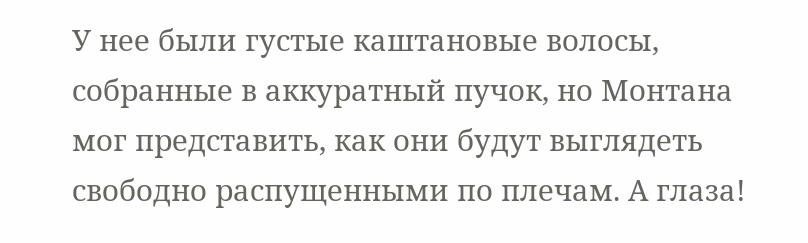У нее были густые каштановые волосы, собранные в аккуратный пучок, но Монтана мог представить, как они будут выглядеть свободно распущенными по плечам. А глаза!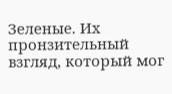Зеленые. Их пронзительный взгляд, который мог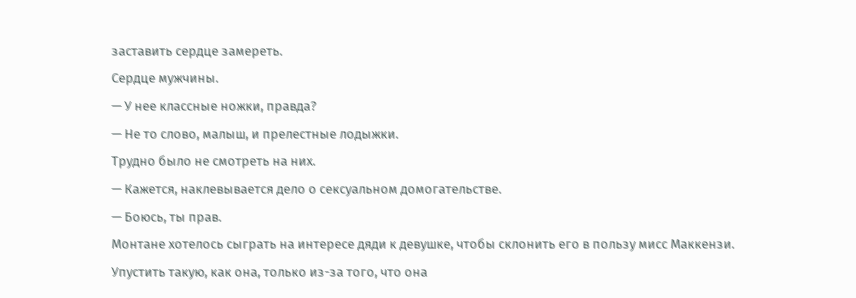заставить сердце замереть.
Сердце мужчины.
— У нее классные ножки, правда?
— Не то слово, малыш, и прелестные лодыжки.
Трудно было не смотреть на них.
— Кажется, наклевывается дело о сексуальном домогательстве.
— Боюсь, ты прав.
Монтане хотелось сыграть на интересе дяди к девушке, чтобы склонить его в пользу мисс Маккензи.
Упустить такую, как она, только из-за того, что она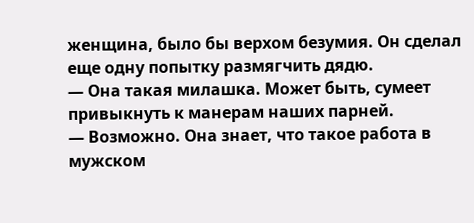женщина, было бы верхом безумия. Он сделал еще одну попытку размягчить дядю.
— Она такая милашка. Может быть, сумеет привыкнуть к манерам наших парней.
— Возможно. Она знает, что такое работа в мужском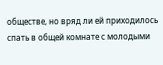обществе, но вряд ли ей приходилось спать в общей комнате с молодыми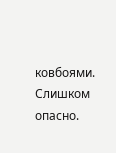ковбоями. Слишком опасно.